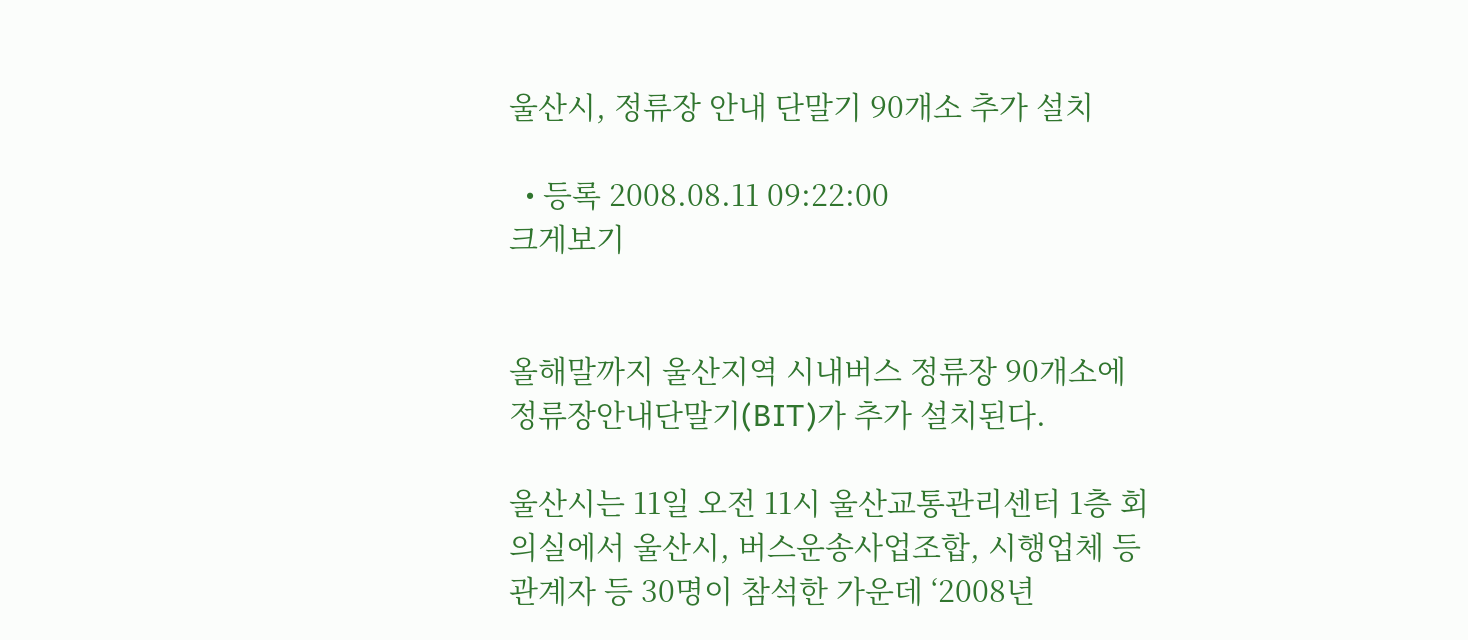울산시, 정류장 안내 단말기 90개소 추가 설치

  • 등록 2008.08.11 09:22:00
크게보기


올해말까지 울산지역 시내버스 정류장 90개소에 정류장안내단말기(BIT)가 추가 설치된다.

울산시는 11일 오전 11시 울산교통관리센터 1층 회의실에서 울산시, 버스운송사업조합, 시행업체 등 관계자 등 30명이 참석한 가운데 ‘2008년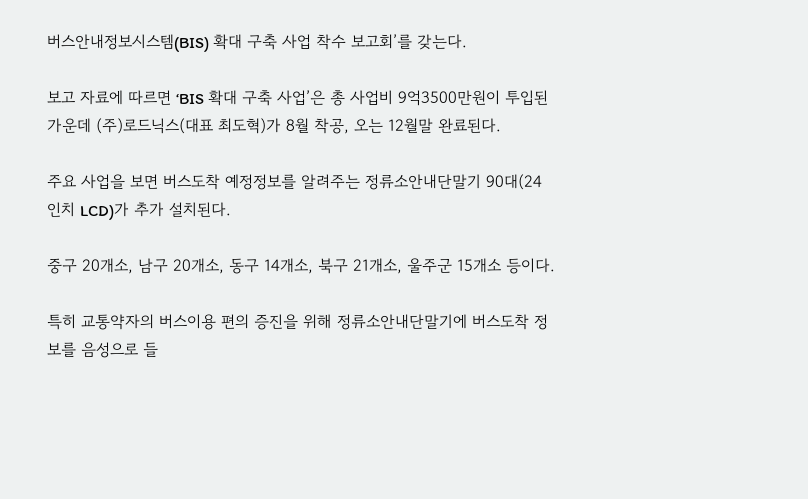버스안내정보시스템(BIS) 확대 구축 사업 착수 보고회’를 갖는다.

보고 자료에 따르면 ‘BIS 확대 구축 사업’은 총 사업비 9억3500만원이 투입된 가운데 (주)로드닉스(대표 최도혁)가 8월 착공, 오는 12월말 완료된다.

주요 사업을 보면 버스도착 예정정보를 알려주는 정류소안내단말기 90대(24인치 LCD)가 추가 설치된다.

중구 20개소, 남구 20개소, 동구 14개소, 북구 21개소, 울주군 15개소 등이다.

특히 교통약자의 버스이용 편의 증진을 위해 정류소안내단말기에 버스도착 정보를 음성으로 들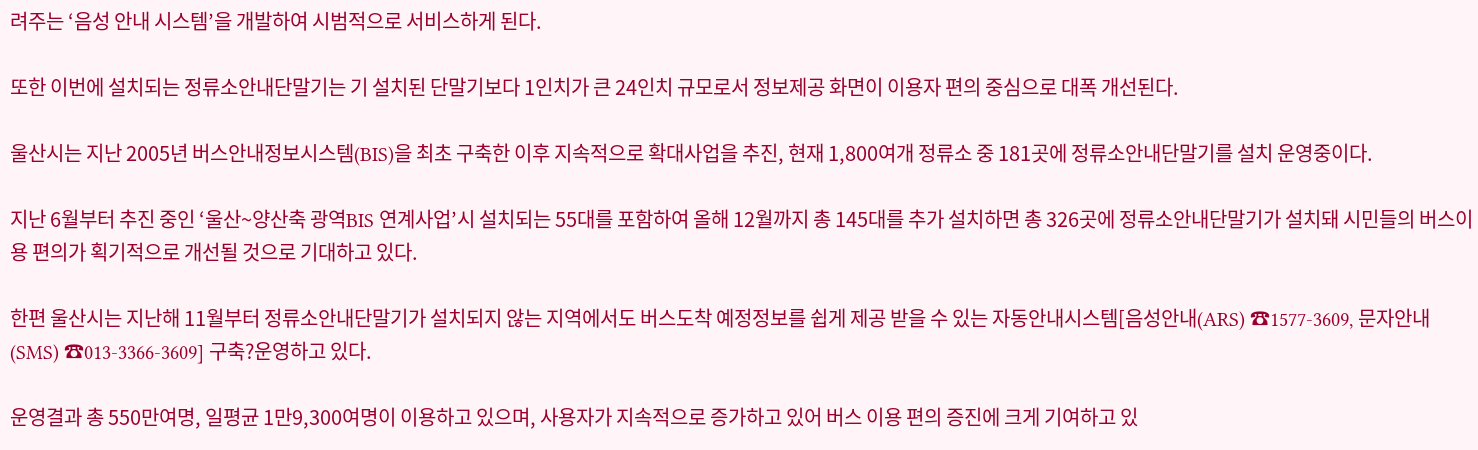려주는 ‘음성 안내 시스템’을 개발하여 시범적으로 서비스하게 된다.

또한 이번에 설치되는 정류소안내단말기는 기 설치된 단말기보다 1인치가 큰 24인치 규모로서 정보제공 화면이 이용자 편의 중심으로 대폭 개선된다.

울산시는 지난 2005년 버스안내정보시스템(BIS)을 최초 구축한 이후 지속적으로 확대사업을 추진, 현재 1,800여개 정류소 중 181곳에 정류소안내단말기를 설치 운영중이다.

지난 6월부터 추진 중인 ‘울산~양산축 광역BIS 연계사업’시 설치되는 55대를 포함하여 올해 12월까지 총 145대를 추가 설치하면 총 326곳에 정류소안내단말기가 설치돼 시민들의 버스이용 편의가 획기적으로 개선될 것으로 기대하고 있다.

한편 울산시는 지난해 11월부터 정류소안내단말기가 설치되지 않는 지역에서도 버스도착 예정정보를 쉽게 제공 받을 수 있는 자동안내시스템[음성안내(ARS) ☎1577-3609, 문자안내(SMS) ☎013-3366-3609] 구축?운영하고 있다.

운영결과 총 550만여명, 일평균 1만9,300여명이 이용하고 있으며, 사용자가 지속적으로 증가하고 있어 버스 이용 편의 증진에 크게 기여하고 있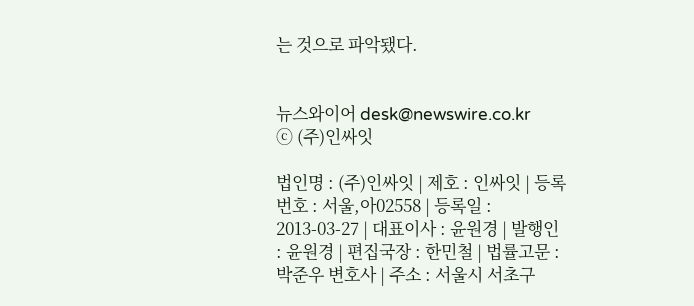는 것으로 파악됐다.


뉴스와이어 desk@newswire.co.kr
ⓒ (주)인싸잇

법인명 : (주)인싸잇 | 제호 : 인싸잇 | 등록번호 : 서울,아02558 | 등록일 : 2013-03-27 | 대표이사 : 윤원경 | 발행인 : 윤원경 | 편집국장 : 한민철 | 법률고문 : 박준우 변호사 | 주소 : 서울시 서초구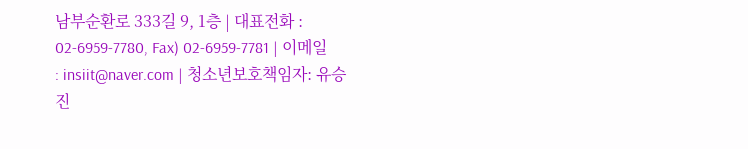남부순환로 333길 9, 1층 | 대표전화 : 02-6959-7780, Fax) 02-6959-7781 | 이메일 : insiit@naver.com | 청소년보호책임자: 유승진